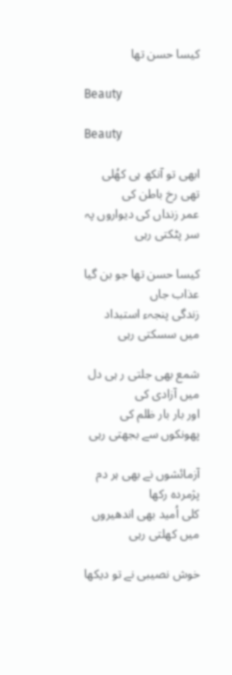کیسا حسن تھا

Beauty

Beauty

ابھی تو آنکھ ہی کھُلی تھی رخ باطن کی
عمر زنداں کی دیواروں پہ سر پٹکتی رہی

کیسا حسن تھا جو بن گیا عذاب جاں
زندگی پنجہء استبداد میں سسکتی رہی

شمع بھی جلتی ر ہی دل میں آزادی کی
اور بار بار ظلم کی پھونکوں سے بجھتی رہی

آزمائشوں نے بھی ہر دم پژمردہ رکھا
کلی اُمید بھی اندھیروں میں کھلتی رہی

خوش نصیبی نے تو دیکھا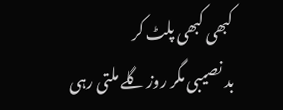کبھی کبھی پلٹ کر
بد نصیبی مگر روز گلے ملتی رہی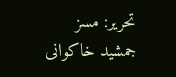تحریر: مسز جمشید خاکوانی